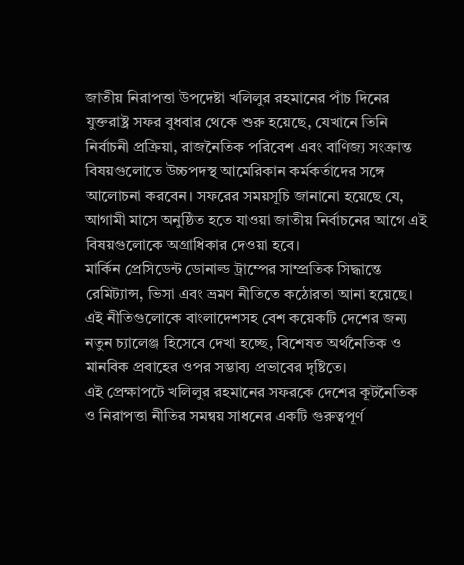জাতীয় নিরাপত্তা উপদেষ্টা খলিলুর রহমানের পাঁচ দিনের যুক্তরাষ্ট্র সফর বুধবার থেকে শুরু হয়েছে, যেখানে তিনি নির্বাচনী প্রক্রিয়া, রাজনৈতিক পরিবেশ এবং বাণিজ্য সংক্রান্ত বিষয়গুলোতে উচ্চপদস্থ আমেরিকান কর্মকর্তাদের সঙ্গে আলোচনা করবেন। সফরের সময়সূচি জানানো হয়েছে যে, আগামী মাসে অনুষ্ঠিত হতে যাওয়া জাতীয় নির্বাচনের আগে এই বিষয়গুলোকে অগ্রাধিকার দেওয়া হবে।
মার্কিন প্রেসিডেন্ট ডোনাল্ড ট্রাম্পের সাম্প্রতিক সিদ্ধান্তে রেমিট্যান্স, ভিসা এবং ভ্রমণ নীতিতে কঠোরতা আনা হয়েছে। এই নীতিগুলোকে বাংলাদেশসহ বেশ কয়েকটি দেশের জন্য নতুন চ্যালেঞ্জ হিসেবে দেখা হচ্ছে, বিশেষত অর্থনৈতিক ও মানবিক প্রবাহের ওপর সম্ভাব্য প্রভাবের দৃষ্টিতে।
এই প্রেক্ষাপটে খলিলুর রহমানের সফরকে দেশের কূটনৈতিক ও নিরাপত্তা নীতির সমন্বয় সাধনের একটি গুরুত্বপূর্ণ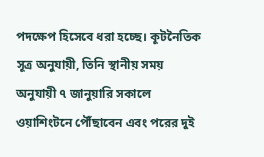পদক্ষেপ হিসেবে ধরা হচ্ছে। কূটনৈতিক সূত্র অনুযায়ী, তিনি স্থানীয় সময় অনুযায়ী ৭ জানুয়ারি সকালে ওয়াশিংটনে পৌঁছাবেন এবং পরের দুই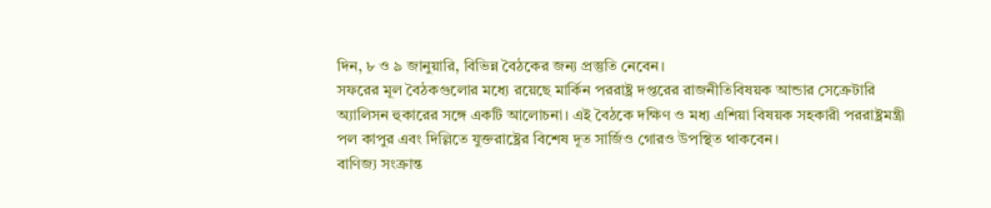দিন, ৮ ও ৯ জানুয়ারি, বিভিন্ন বৈঠকের জন্য প্রস্তুতি নেবেন।
সফরের মূল বৈঠকগুলোর মধ্যে রয়েছে মার্কিন পররাষ্ট্র দপ্তরের রাজনীতিবিষয়ক আন্ডার সেক্রেটারি অ্যালিসন হুকারের সঙ্গে একটি আলোচনা। এই বৈঠকে দক্ষিণ ও মধ্য এশিয়া বিষয়ক সহকারী পররাষ্ট্রমন্ত্রী পল কাপুর এবং দিল্লিতে যুক্তরাষ্ট্রের বিশেষ দূত সার্জিও গোরও উপস্থিত থাকবেন।
বাণিজ্য সংক্রান্ত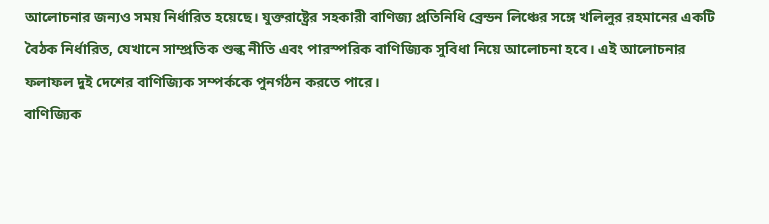আলোচনার জন্যও সময় নির্ধারিত হয়েছে। যুক্তরাষ্ট্রের সহকারী বাণিজ্য প্রতিনিধি ব্রেন্ডন লিঞ্চের সঙ্গে খলিলুর রহমানের একটি বৈঠক নির্ধারিত, যেখানে সাম্প্রতিক শুল্ক নীতি এবং পারস্পরিক বাণিজ্যিক সুবিধা নিয়ে আলোচনা হবে। এই আলোচনার ফলাফল দুই দেশের বাণিজ্যিক সম্পর্ককে পুনর্গঠন করতে পারে।
বাণিজ্যিক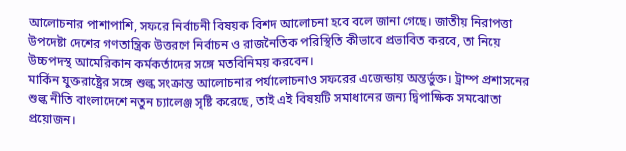আলোচনার পাশাপাশি, সফরে নির্বাচনী বিষয়ক বিশদ আলোচনা হবে বলে জানা গেছে। জাতীয় নিরাপত্তা উপদেষ্টা দেশের গণতান্ত্রিক উত্তরণে নির্বাচন ও রাজনৈতিক পরিস্থিতি কীভাবে প্রভাবিত করবে, তা নিয়ে উচ্চপদস্থ আমেরিকান কর্মকর্তাদের সঙ্গে মতবিনিময় করবেন।
মার্কিন যুক্তরাষ্ট্রের সঙ্গে শুল্ক সংক্রান্ত আলোচনার পর্যালোচনাও সফরের এজেন্ডায় অন্তর্ভুক্ত। ট্রাম্প প্রশাসনের শুল্ক নীতি বাংলাদেশে নতুন চ্যালেঞ্জ সৃষ্টি করেছে, তাই এই বিষয়টি সমাধানের জন্য দ্বিপাক্ষিক সমঝোতা প্রয়োজন।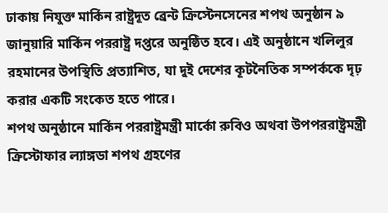ঢাকায় নিযুক্ত মার্কিন রাষ্ট্রদূত ব্রেন্ট ক্রিস্টেনসেনের শপথ অনুষ্ঠান ৯ জানুয়ারি মার্কিন পররাষ্ট্র দপ্তরে অনুষ্ঠিত হবে। এই অনুষ্ঠানে খলিলুর রহমানের উপস্থিতি প্রত্যাশিত, যা দুই দেশের কূটনৈতিক সম্পর্ককে দৃঢ় করার একটি সংকেত হতে পারে।
শপথ অনুষ্ঠানে মার্কিন পররাষ্ট্রমন্ত্রী মার্কো রুবিও অথবা উপপররাষ্ট্রমন্ত্রী ক্রিস্টোফার ল্যাঙ্গডা শপথ গ্রহণের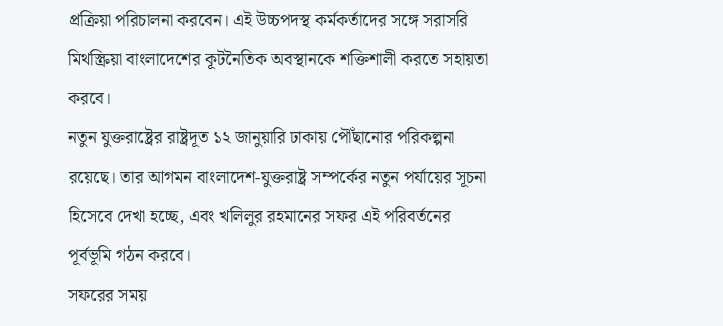প্রক্রিয়া পরিচালনা করবেন। এই উচ্চপদস্থ কর্মকর্তাদের সঙ্গে সরাসরি মিথস্ক্রিয়া বাংলাদেশের কূটনৈতিক অবস্থানকে শক্তিশালী করতে সহায়তা করবে।
নতুন যুক্তরাষ্ট্রের রাষ্ট্রদূত ১২ জানুয়ারি ঢাকায় পৌঁছানোর পরিকল্পনা রয়েছে। তার আগমন বাংলাদেশ-যুক্তরাষ্ট্র সম্পর্কের নতুন পর্যায়ের সূচনা হিসেবে দেখা হচ্ছে, এবং খলিলুর রহমানের সফর এই পরিবর্তনের পূর্বভূমি গঠন করবে।
সফরের সময়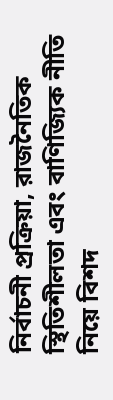নির্বাচনী প্রক্রিয়া, রাজনৈতিক স্থিতিশীলতা এবং বাণিজ্যিক নীতি নিয়ে বিশদ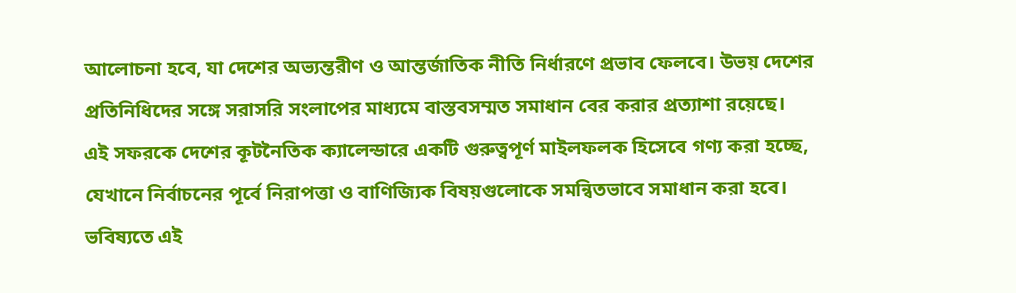আলোচনা হবে, যা দেশের অভ্যন্তরীণ ও আন্তর্জাতিক নীতি নির্ধারণে প্রভাব ফেলবে। উভয় দেশের প্রতিনিধিদের সঙ্গে সরাসরি সংলাপের মাধ্যমে বাস্তবসম্মত সমাধান বের করার প্রত্যাশা রয়েছে।
এই সফরকে দেশের কূটনৈতিক ক্যালেন্ডারে একটি গুরুত্বপূর্ণ মাইলফলক হিসেবে গণ্য করা হচ্ছে, যেখানে নির্বাচনের পূর্বে নিরাপত্তা ও বাণিজ্যিক বিষয়গুলোকে সমন্বিতভাবে সমাধান করা হবে। ভবিষ্যতে এই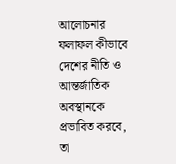আলোচনার ফলাফল কীভাবে দেশের নীতি ও আন্তর্জাতিক অবস্থানকে প্রভাবিত করবে, তা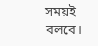সময়ই বলবে।